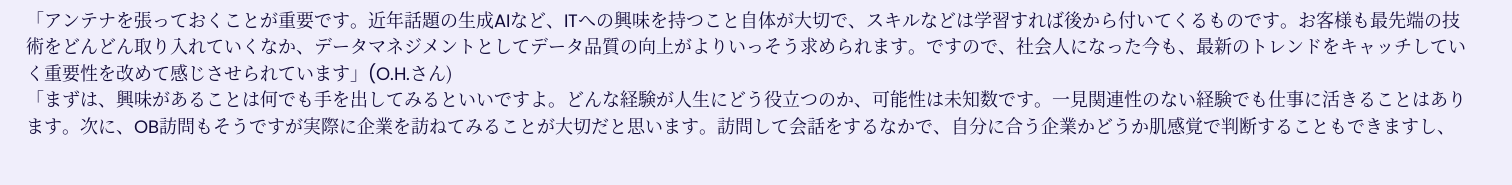「アンテナを張っておくことが重要です。近年話題の生成AIなど、ITへの興味を持つこと自体が大切で、スキルなどは学習すれば後から付いてくるものです。お客様も最先端の技術をどんどん取り入れていくなか、データマネジメントとしてデータ品質の向上がよりいっそう求められます。ですので、社会人になった今も、最新のトレンドをキャッチしていく重要性を改めて感じさせられています」(O.H.さん)
「まずは、興味があることは何でも手を出してみるといいですよ。どんな経験が人生にどう役立つのか、可能性は未知数です。一見関連性のない経験でも仕事に活きることはあります。次に、OB訪問もそうですが実際に企業を訪ねてみることが大切だと思います。訪問して会話をするなかで、自分に合う企業かどうか肌感覚で判断することもできますし、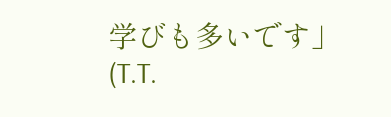学びも多いです」(T.T.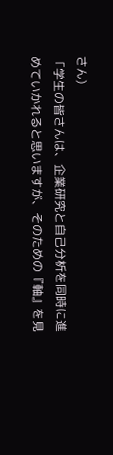さん)
「学生の皆さんは、企業研究と自己分析を同時に進めていかれると思いますが、そのための『軸』を見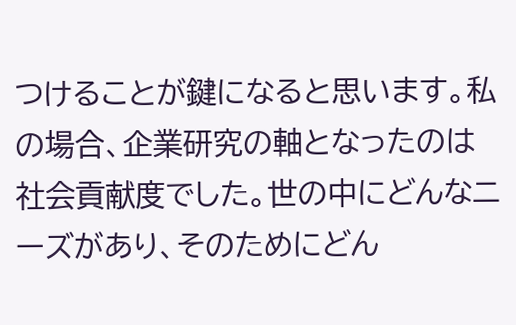つけることが鍵になると思います。私の場合、企業研究の軸となったのは社会貢献度でした。世の中にどんなニーズがあり、そのためにどん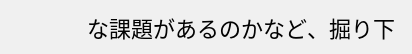な課題があるのかなど、掘り下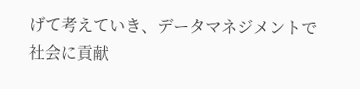げて考えていき、データマネジメントで社会に貢献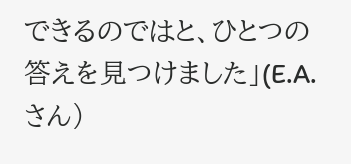できるのではと、ひとつの答えを見つけました」(E.A.さん)